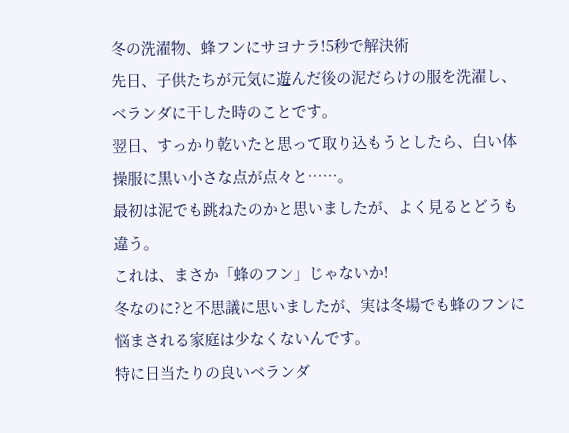冬の洗濯物、蜂フンにサヨナラ!5秒で解決術
先日、子供たちが元気に遊んだ後の泥だらけの服を洗濯し、ベランダに干した時のことです。
翌日、すっかり乾いたと思って取り込もうとしたら、白い体操服に黒い小さな点が点々と……。
最初は泥でも跳ねたのかと思いましたが、よく見るとどうも違う。
これは、まさか「蜂のフン」じゃないか!
冬なのに?と不思議に思いましたが、実は冬場でも蜂のフンに悩まされる家庭は少なくないんです。
特に日当たりの良いベランダ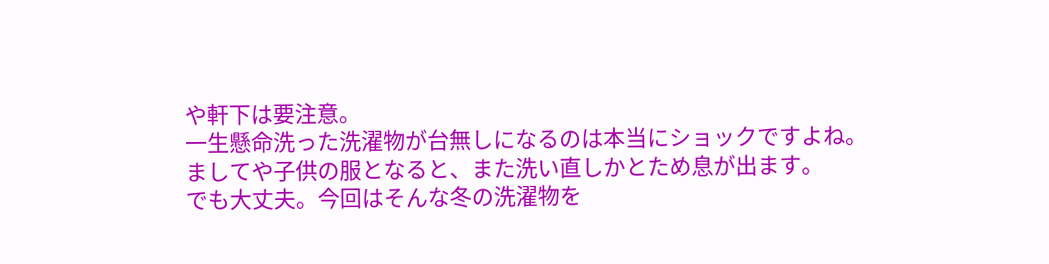や軒下は要注意。
一生懸命洗った洗濯物が台無しになるのは本当にショックですよね。
ましてや子供の服となると、また洗い直しかとため息が出ます。
でも大丈夫。今回はそんな冬の洗濯物を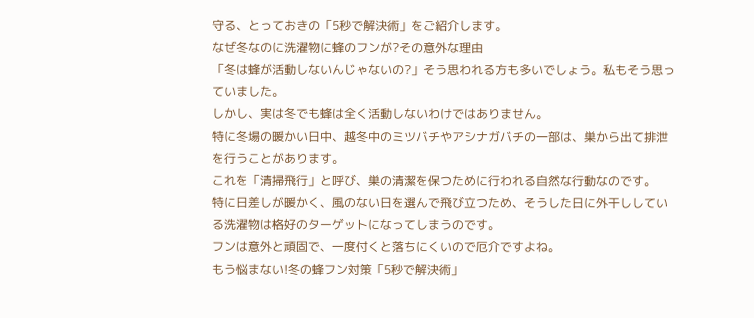守る、とっておきの「5秒で解決術」をご紹介します。
なぜ冬なのに洗濯物に蜂のフンが?その意外な理由
「冬は蜂が活動しないんじゃないの?」そう思われる方も多いでしょう。私もそう思っていました。
しかし、実は冬でも蜂は全く活動しないわけではありません。
特に冬場の暖かい日中、越冬中のミツバチやアシナガバチの一部は、巣から出て排泄を行うことがあります。
これを「清掃飛行」と呼び、巣の清潔を保つために行われる自然な行動なのです。
特に日差しが暖かく、風のない日を選んで飛び立つため、そうした日に外干ししている洗濯物は格好のターゲットになってしまうのです。
フンは意外と頑固で、一度付くと落ちにくいので厄介ですよね。
もう悩まない!冬の蜂フン対策「5秒で解決術」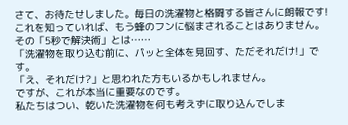さて、お待たせしました。毎日の洗濯物と格闘する皆さんに朗報です!
これを知っていれば、もう蜂のフンに悩まされることはありません。
その「5秒で解決術」とは……
「洗濯物を取り込む前に、パッと全体を見回す、ただそれだけ!」です。
「え、それだけ?」と思われた方もいるかもしれません。
ですが、これが本当に重要なのです。
私たちはつい、乾いた洗濯物を何も考えずに取り込んでしま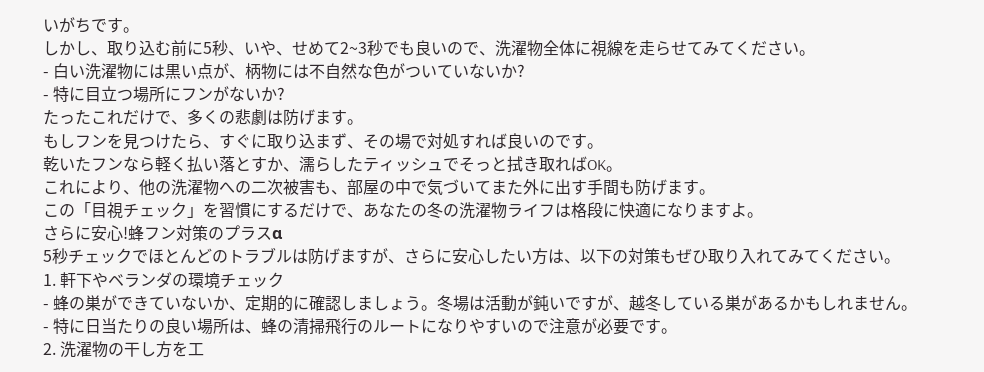いがちです。
しかし、取り込む前に5秒、いや、せめて2~3秒でも良いので、洗濯物全体に視線を走らせてみてください。
- 白い洗濯物には黒い点が、柄物には不自然な色がついていないか?
- 特に目立つ場所にフンがないか?
たったこれだけで、多くの悲劇は防げます。
もしフンを見つけたら、すぐに取り込まず、その場で対処すれば良いのです。
乾いたフンなら軽く払い落とすか、濡らしたティッシュでそっと拭き取ればOK。
これにより、他の洗濯物への二次被害も、部屋の中で気づいてまた外に出す手間も防げます。
この「目視チェック」を習慣にするだけで、あなたの冬の洗濯物ライフは格段に快適になりますよ。
さらに安心!蜂フン対策のプラスα
5秒チェックでほとんどのトラブルは防げますが、さらに安心したい方は、以下の対策もぜひ取り入れてみてください。
1. 軒下やベランダの環境チェック
- 蜂の巣ができていないか、定期的に確認しましょう。冬場は活動が鈍いですが、越冬している巣があるかもしれません。
- 特に日当たりの良い場所は、蜂の清掃飛行のルートになりやすいので注意が必要です。
2. 洗濯物の干し方を工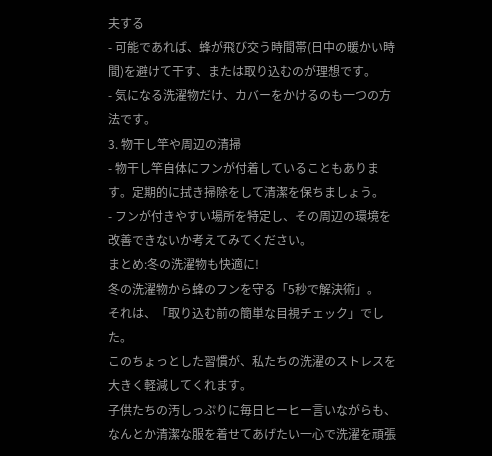夫する
- 可能であれば、蜂が飛び交う時間帯(日中の暖かい時間)を避けて干す、または取り込むのが理想です。
- 気になる洗濯物だけ、カバーをかけるのも一つの方法です。
3. 物干し竿や周辺の清掃
- 物干し竿自体にフンが付着していることもあります。定期的に拭き掃除をして清潔を保ちましょう。
- フンが付きやすい場所を特定し、その周辺の環境を改善できないか考えてみてください。
まとめ:冬の洗濯物も快適に!
冬の洗濯物から蜂のフンを守る「5秒で解決術」。
それは、「取り込む前の簡単な目視チェック」でした。
このちょっとした習慣が、私たちの洗濯のストレスを大きく軽減してくれます。
子供たちの汚しっぷりに毎日ヒーヒー言いながらも、なんとか清潔な服を着せてあげたい一心で洗濯を頑張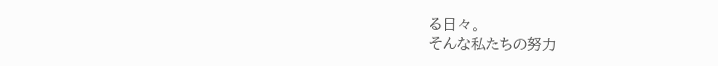る日々。
そんな私たちの努力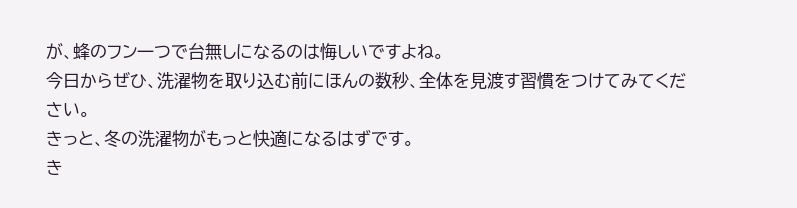が、蜂のフン一つで台無しになるのは悔しいですよね。
今日からぜひ、洗濯物を取り込む前にほんの数秒、全体を見渡す習慣をつけてみてください。
きっと、冬の洗濯物がもっと快適になるはずです。
き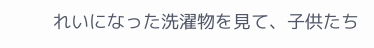れいになった洗濯物を見て、子供たち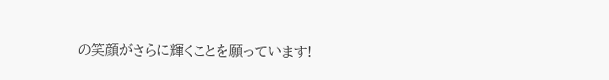の笑顔がさらに輝くことを願っています!